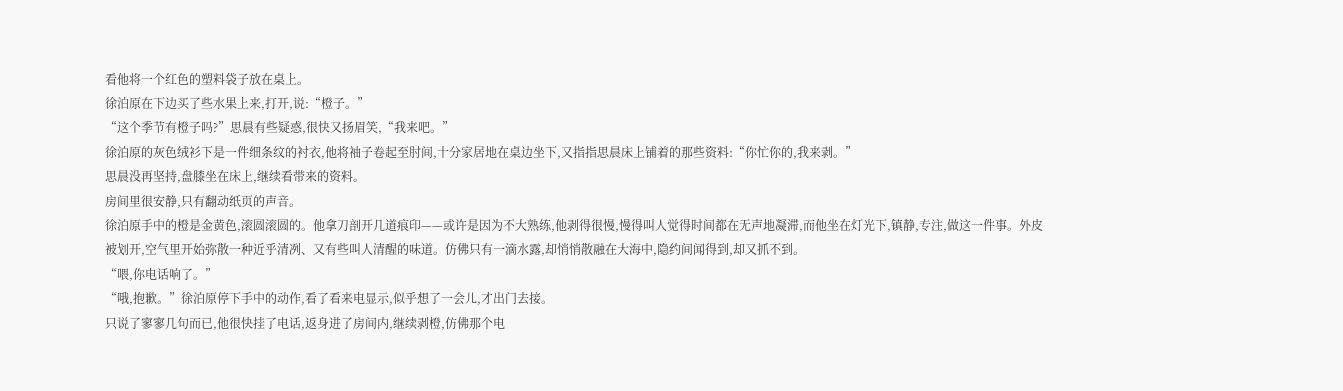看他将一个红色的塑料袋子放在桌上。
徐泊原在下边买了些水果上来,打开,说:“橙子。”
“这个季节有橙子吗?”思晨有些疑惑,很快又扬眉笑,“我来吧。”
徐泊原的灰色绒衫下是一件细条纹的衬衣,他将袖子卷起至肘间,十分家居地在桌边坐下,又指指思晨床上铺着的那些资料:“你忙你的,我来剥。”
思晨没再坚持,盘膝坐在床上,继续看带来的资料。
房间里很安静,只有翻动纸页的声音。
徐泊原手中的橙是金黄色,滚圆滚圆的。他拿刀剖开几道痕印——或许是因为不大熟练,他剥得很慢,慢得叫人觉得时间都在无声地凝滞,而他坐在灯光下,镇静,专注,做这一件事。外皮被划开,空气里开始弥散一种近乎清冽、又有些叫人清醒的味道。仿佛只有一滴水露,却悄悄散融在大海中,隐约间闻得到,却又抓不到。
“喂,你电话响了。”
“哦,抱歉。”徐泊原停下手中的动作,看了看来电显示,似乎想了一会儿,才出门去接。
只说了寥寥几句而已,他很快挂了电话,返身进了房间内,继续剥橙,仿佛那个电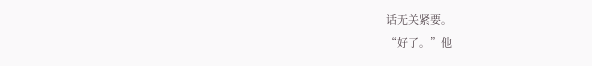话无关紧要。
“好了。”他